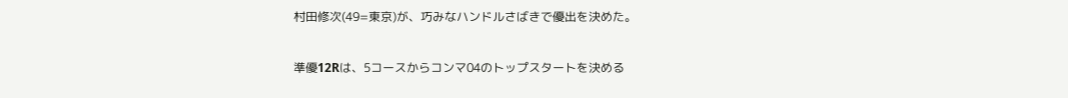村田修次(49=東京)が、巧みなハンドルさばきで優出を決めた。

準優12Rは、5コースからコンマ04のトップスタートを決める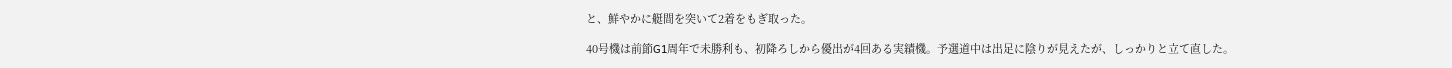と、鮮やかに艇間を突いて2着をもぎ取った。

40号機は前節G1周年で未勝利も、初降ろしから優出が4回ある実績機。予選道中は出足に陰りが見えたが、しっかりと立て直した。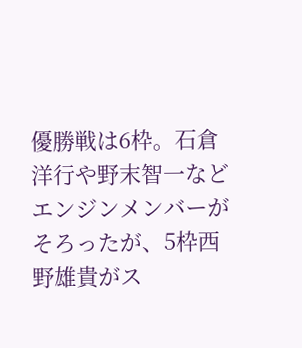優勝戦は6枠。石倉洋行や野末智一などエンジンメンバーがそろったが、5枠西野雄貴がス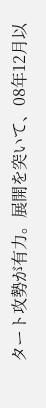タート攻勢が有力。展開を突いて、08年12月以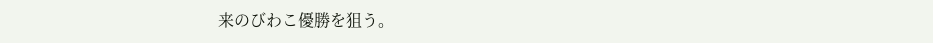来のびわこ優勝を狙う。